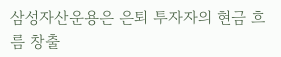삼성자산운용은 은퇴 투자자의 현금 흐름 창출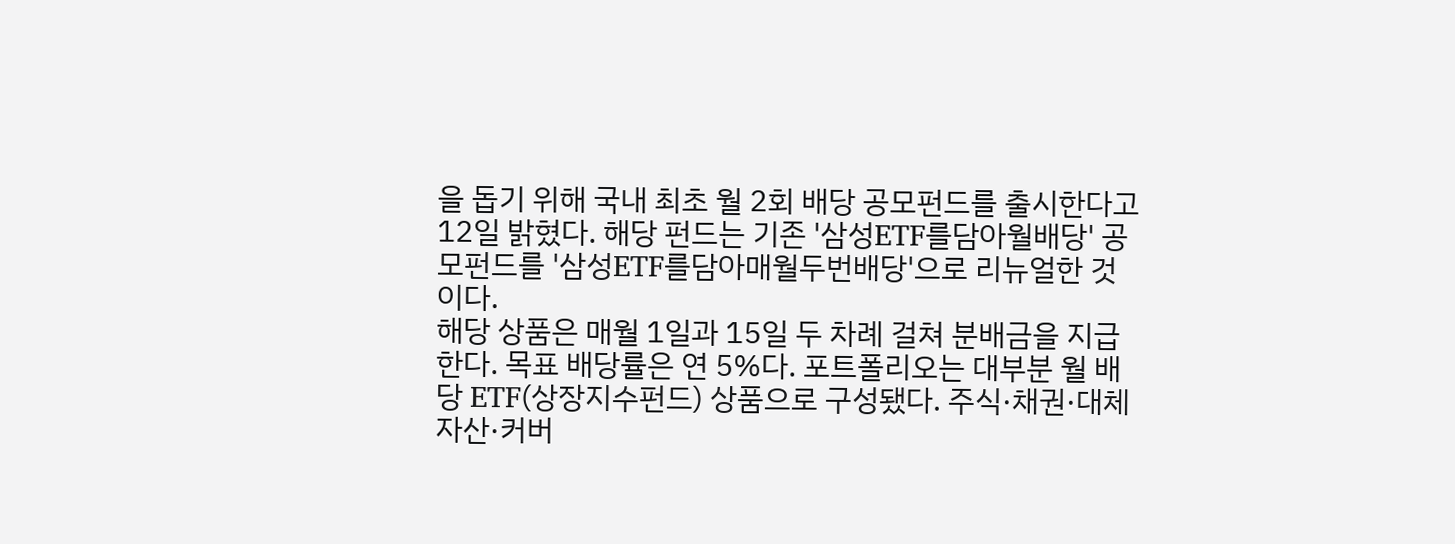을 돕기 위해 국내 최초 월 2회 배당 공모펀드를 출시한다고 12일 밝혔다. 해당 펀드는 기존 '삼성ETF를담아월배당' 공모펀드를 '삼성ETF를담아매월두번배당'으로 리뉴얼한 것이다.
해당 상품은 매월 1일과 15일 두 차례 걸쳐 분배금을 지급한다. 목표 배당률은 연 5%다. 포트폴리오는 대부분 월 배당 ETF(상장지수펀드) 상품으로 구성됐다. 주식·채권·대체자산·커버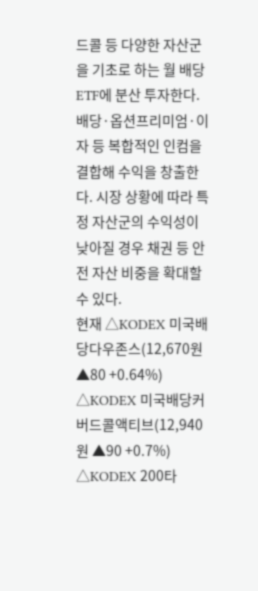드콜 등 다양한 자산군을 기초로 하는 월 배당 ETF에 분산 투자한다. 배당·옵션프리미엄·이자 등 복합적인 인컴을 결합해 수익을 창출한다. 시장 상황에 따라 특정 자산군의 수익성이 낮아질 경우 채권 등 안전 자산 비중을 확대할 수 있다.
현재 △KODEX 미국배당다우존스(12,670원 ▲80 +0.64%) △KODEX 미국배당커버드콜액티브(12,940원 ▲90 +0.7%) △KODEX 200타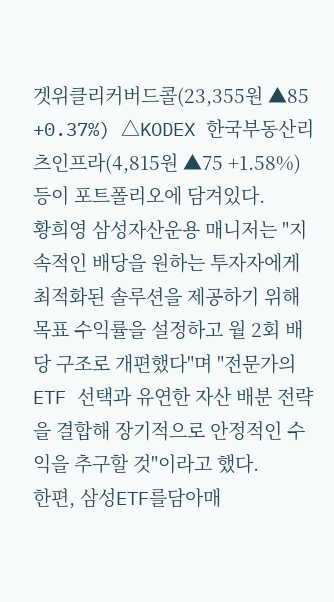겟위클리커버드콜(23,355원 ▲85 +0.37%) △KODEX 한국부동산리츠인프라(4,815원 ▲75 +1.58%) 등이 포트폴리오에 담겨있다.
황희영 삼성자산운용 매니저는 "지속적인 배당을 원하는 투자자에게 최적화된 솔루션을 제공하기 위해 목표 수익률을 설정하고 월 2회 배당 구조로 개편했다"며 "전문가의 ETF 선택과 유연한 자산 배분 전략을 결합해 장기적으로 안정적인 수익을 추구할 것"이라고 했다.
한편, 삼성ETF를담아매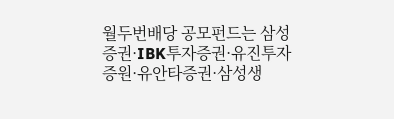월두번배당 공모펀드는 삼성증권·IBK투자증권·유진투자증원·유안타증권·삼성생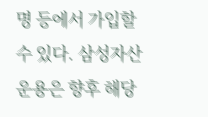명 등에서 가입할 수 있다. 삼성자산운용은 향후 해당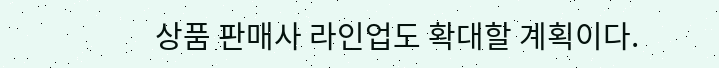상품 판매사 라인업도 확대할 계획이다.